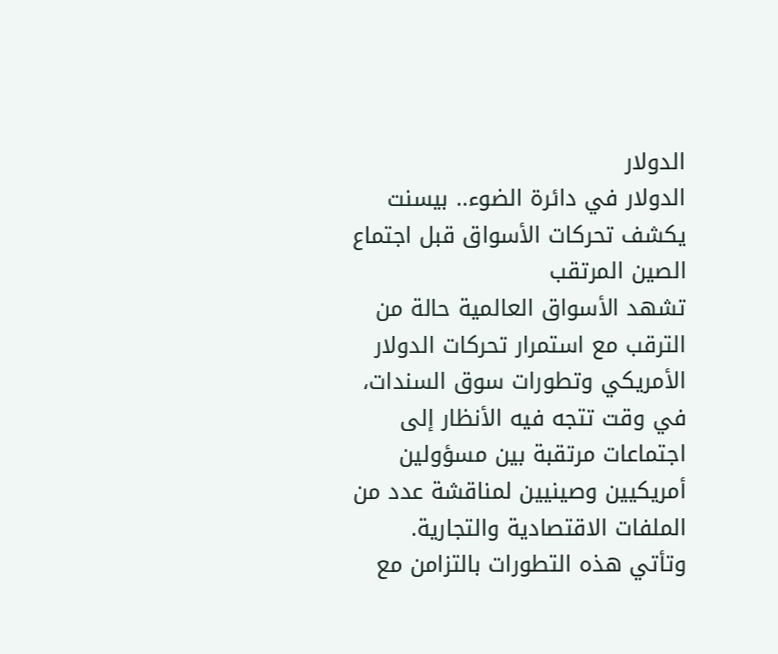الدولار
الدولار في دائرة الضوء.. بيسنت يكشف تحركات الأسواق قبل اجتماع الصين المرتقب
تشهد الأسواق العالمية حالة من الترقب مع استمرار تحركات الدولار الأمريكي وتطورات سوق السندات، في وقت تتجه فيه الأنظار إلى اجتماعات مرتقبة بين مسؤولين أمريكيين وصينيين لمناقشة عدد من الملفات الاقتصادية والتجارية.
وتأتي هذه التطورات بالتزامن مع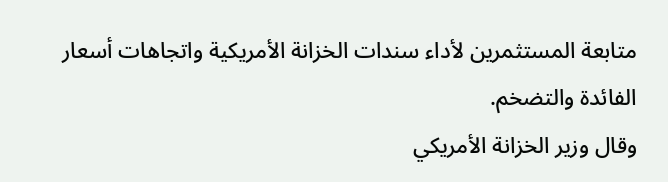متابعة المستثمرين لأداء سندات الخزانة الأمريكية واتجاهات أسعار الفائدة والتضخم.
وقال وزير الخزانة الأمريكي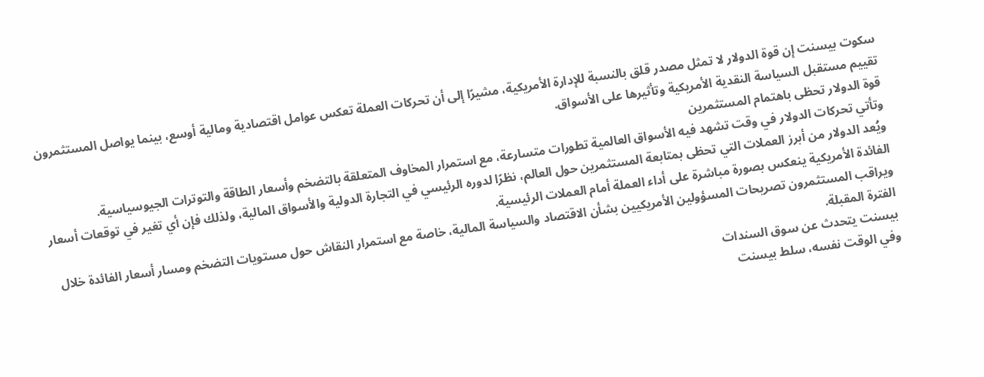سكوت بيسنت إن قوة الدولار لا تمثل مصدر قلق بالنسبة للإدارة الأمريكية، مشيرًا إلى أن تحركات العملة تعكس عوامل اقتصادية ومالية أوسع، بينما يواصل المستثمرون تقييم مستقبل السياسة النقدية الأمريكية وتأثيرها على الأسواق.
قوة الدولار تحظى باهتمام المستثمرين
وتأتي تحركات الدولار في وقت تشهد فيه الأسواق العالمية تطورات متسارعة، مع استمرار المخاوف المتعلقة بالتضخم وأسعار الطاقة والتوترات الجيوسياسية.
ويُعد الدولار من أبرز العملات التي تحظى بمتابعة المستثمرين حول العالم، نظرًا لدوره الرئيسي في التجارة الدولية والأسواق المالية، ولذلك فإن أي تغير في توقعات أسعار الفائدة الأمريكية ينعكس بصورة مباشرة على أداء العملة أمام العملات الرئيسية.
ويراقب المستثمرون تصريحات المسؤولين الأمريكيين بشأن الاقتصاد والسياسة المالية، خاصة مع استمرار النقاش حول مستويات التضخم ومسار أسعار الفائدة خلال الفترة المقبلة.
بيسنت يتحدث عن سوق السندات
وفي الوقت نفسه، سلط بيسنت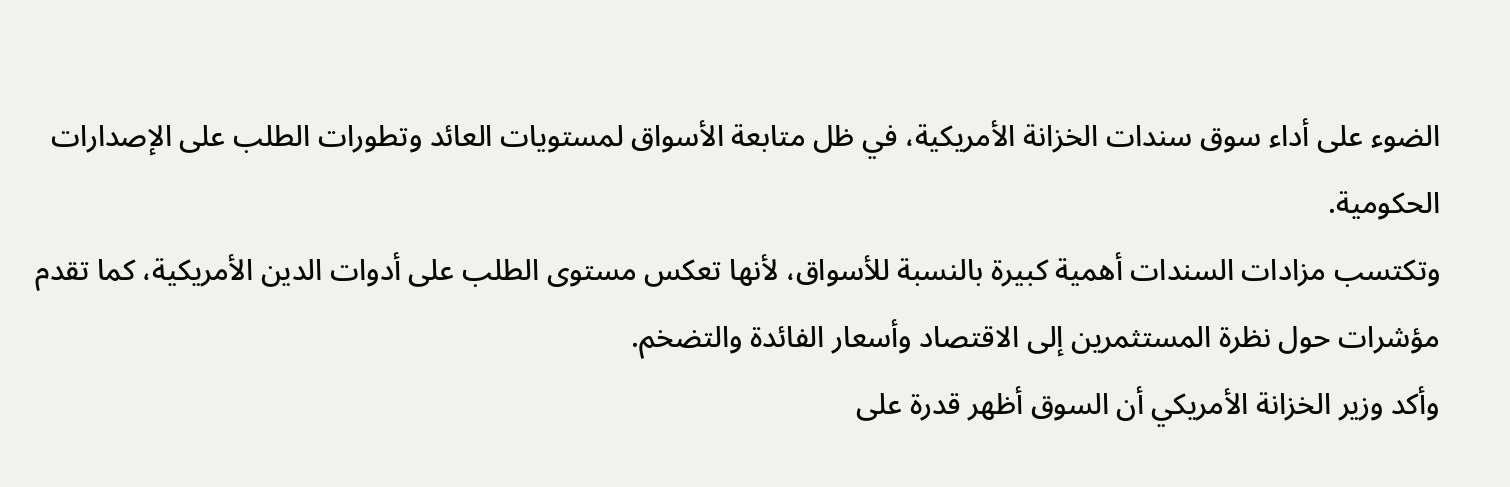الضوء على أداء سوق سندات الخزانة الأمريكية، في ظل متابعة الأسواق لمستويات العائد وتطورات الطلب على الإصدارات الحكومية.
وتكتسب مزادات السندات أهمية كبيرة بالنسبة للأسواق، لأنها تعكس مستوى الطلب على أدوات الدين الأمريكية، كما تقدم مؤشرات حول نظرة المستثمرين إلى الاقتصاد وأسعار الفائدة والتضخم.
وأكد وزير الخزانة الأمريكي أن السوق أظهر قدرة على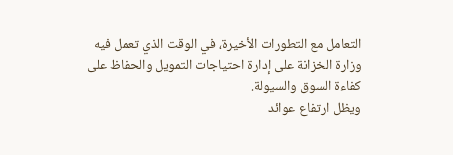التعامل مع التطورات الأخيرة، في الوقت الذي تعمل فيه وزارة الخزانة على إدارة احتياجات التمويل والحفاظ على كفاءة السوق والسيولة.
ويظل ارتفاع عوائد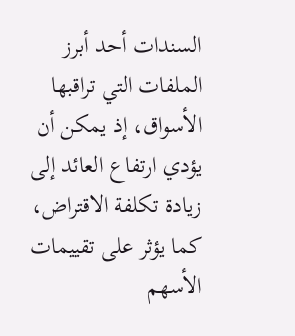السندات أحد أبرز الملفات التي تراقبها الأسواق، إذ يمكن أن يؤدي ارتفاع العائد إلى زيادة تكلفة الاقتراض، كما يؤثر على تقييمات الأسهم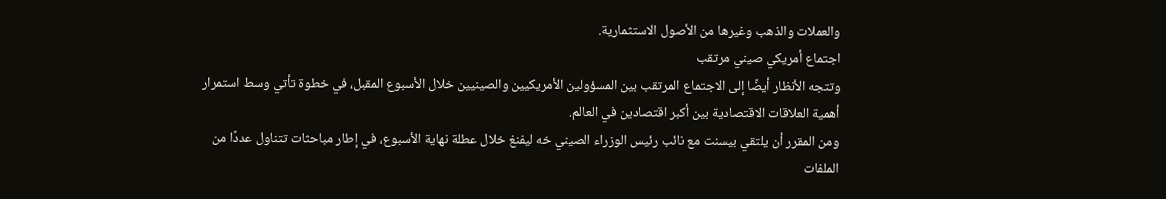والعملات والذهب وغيرها من الأصول الاستثمارية.
اجتماع أمريكي صيني مرتقب
وتتجه الأنظار أيضًا إلى الاجتماع المرتقب بين المسؤولين الأمريكيين والصينيين خلال الأسبوع المقبل، في خطوة تأتي وسط استمرار أهمية العلاقات الاقتصادية بين أكبر اقتصادين في العالم.
ومن المقرر أن يلتقي بيسنت مع نائب رئيس الوزراء الصيني خه ليفنغ خلال عطلة نهاية الأسبوع، في إطار مباحثات تتناول عددًا من الملفات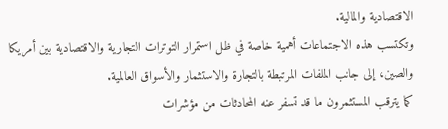الاقتصادية والمالية.
وتكتسب هذه الاجتماعات أهمية خاصة في ظل استمرار التوترات التجارية والاقتصادية بين أمريكا والصين، إلى جانب الملفات المرتبطة بالتجارة والاستثمار والأسواق العالمية.
كما يترقب المستثمرون ما قد تسفر عنه المحادثات من مؤشرات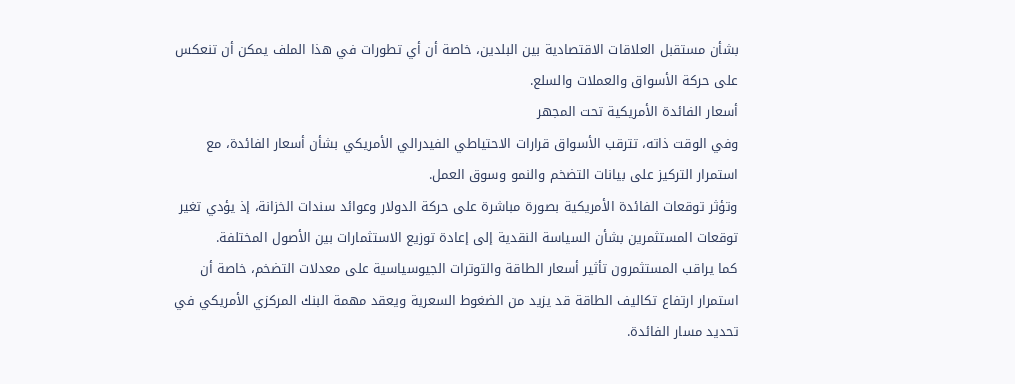بشأن مستقبل العلاقات الاقتصادية بين البلدين، خاصة أن أي تطورات في هذا الملف يمكن أن تنعكس على حركة الأسواق والعملات والسلع.
أسعار الفائدة الأمريكية تحت المجهر
وفي الوقت ذاته، تترقب الأسواق قرارات الاحتياطي الفيدرالي الأمريكي بشأن أسعار الفائدة، مع استمرار التركيز على بيانات التضخم والنمو وسوق العمل.
وتؤثر توقعات الفائدة الأمريكية بصورة مباشرة على حركة الدولار وعوائد سندات الخزانة، إذ يؤدي تغير توقعات المستثمرين بشأن السياسة النقدية إلى إعادة توزيع الاستثمارات بين الأصول المختلفة.
كما يراقب المستثمرون تأثير أسعار الطاقة والتوترات الجيوسياسية على معدلات التضخم، خاصة أن استمرار ارتفاع تكاليف الطاقة قد يزيد من الضغوط السعرية ويعقد مهمة البنك المركزي الأمريكي في تحديد مسار الفائدة.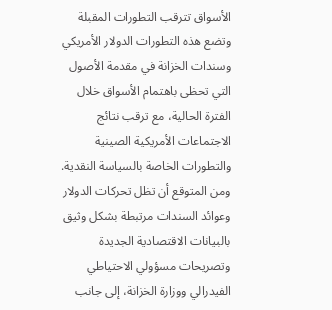الأسواق تترقب التطورات المقبلة
وتضع هذه التطورات الدولار الأمريكي وسندات الخزانة في مقدمة الأصول التي تحظى باهتمام الأسواق خلال الفترة الحالية، مع ترقب نتائج الاجتماعات الأمريكية الصينية والتطورات الخاصة بالسياسة النقدية.
ومن المتوقع أن تظل تحركات الدولار وعوائد السندات مرتبطة بشكل وثيق بالبيانات الاقتصادية الجديدة وتصريحات مسؤولي الاحتياطي الفيدرالي ووزارة الخزانة، إلى جانب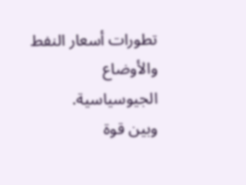تطورات أسعار النفط والأوضاع الجيوسياسية.
وبين قوة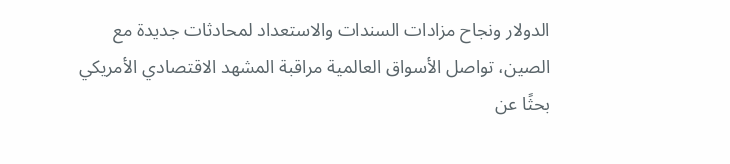الدولار ونجاح مزادات السندات والاستعداد لمحادثات جديدة مع الصين، تواصل الأسواق العالمية مراقبة المشهد الاقتصادي الأمريكي بحثًا عن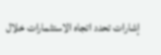إشارات تحدد اتجاه الاستثمارات خلال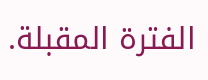الفترة المقبلة.